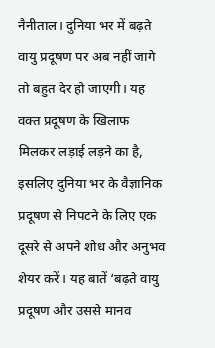नैनीताल। दुनिया भर में बढ़ते वायु प्रदूषण पर अब नहीं जागे तो बहुत देर हो जाएगी। यह वक्त प्रदूषण के खिलाफ मिलकर लड़ाई लड़ने का है, इसलिए दुनिया भर के वैज्ञानिक प्रदूषण से निपटने के लिए एक दूसरे से अपने शोध और अनुभव शेयर करें। यह बातें ‘बढ़ते वायु प्रदूषण और उससे मानव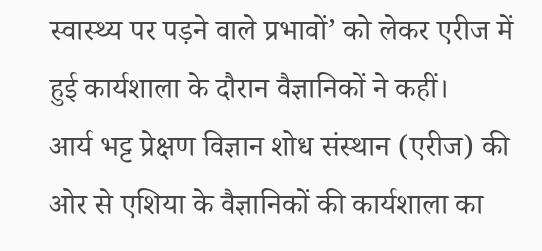स्वास्थ्य पर पड़ने वाले प्रभावों’ को लेकर एरीज में हुई कार्यशाला के दौरान वैज्ञानिकों ने कहीं।
आर्य भट्ट प्रेक्षण विज्ञान शोध संस्थान (एरीज) की ओर से एशिया के वैज्ञानिकों की कार्यशाला का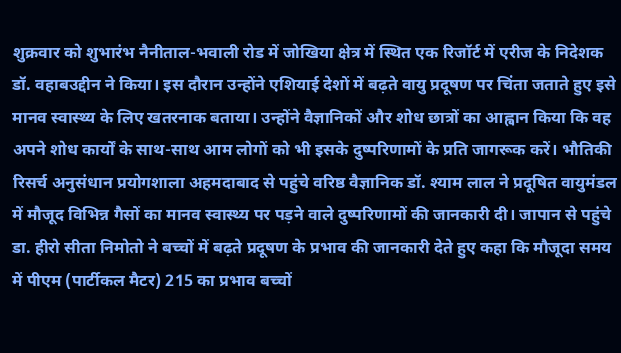शुक्रवार को शुभारंभ नैनीताल-भवाली रोड में जोखिया क्षेत्र में स्थित एक रिजॉर्ट में एरीज के निदेशक डॉ. वहाबउद्दीन ने किया। इस दौरान उन्होंने एशियाई देशों में बढ़ते वायु प्रदूषण पर चिंता जताते हुए इसे मानव स्वास्थ्य के लिए खतरनाक बताया। उन्होंने वैज्ञानिकों और शोध छात्रों का आह्वान किया कि वह अपने शोध कार्यों के साथ-साथ आम लोगों को भी इसके दुष्परिणामों के प्रति जागरूक करें। भौतिकी रिसर्च अनुसंधान प्रयोगशाला अहमदाबाद से पहुंचे वरिष्ठ वैज्ञानिक डॉ. श्याम लाल ने प्रदूषित वायुमंडल में मौजूद विभिन्न गैसों का मानव स्वास्थ्य पर पड़ने वाले दुष्परिणामों की जानकारी दी। जापान से पहुंचे डा. हीरो सीता निमोतो ने बच्चों में बढ़ते प्रदूषण के प्रभाव की जानकारी देते हुए कहा कि मौजूदा समय में पीएम (पार्टीकल मैटर) 215 का प्रभाव बच्चों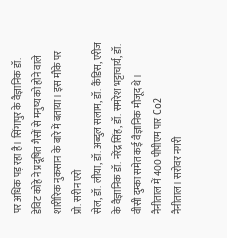पर अधिक पड़ रहा है। सिंगापुर के वैज्ञानिक डॉ. डेविट कोहे ने प्रदूषित गैसों से मनुष्य को होने वाले शारीरिक नुकसान के बारे में बताया। इस मौके पर प्रो. सरीन एरो
सेल, डॉ. लीया, डॉ. अब्दुल सलाम, डॉ. कैंडिस, एरीज के वैज्ञानिक डॉ. नरेंद्र सिंह, डॉ. समरेश भट्टाचार्य, डॉ. वीसी दुम्का समेत कई वैज्ञानिक मौजूद थे।
नैनीताल में 400 पीपीएम पार Co2
नैनीताल। सरोवर नगरी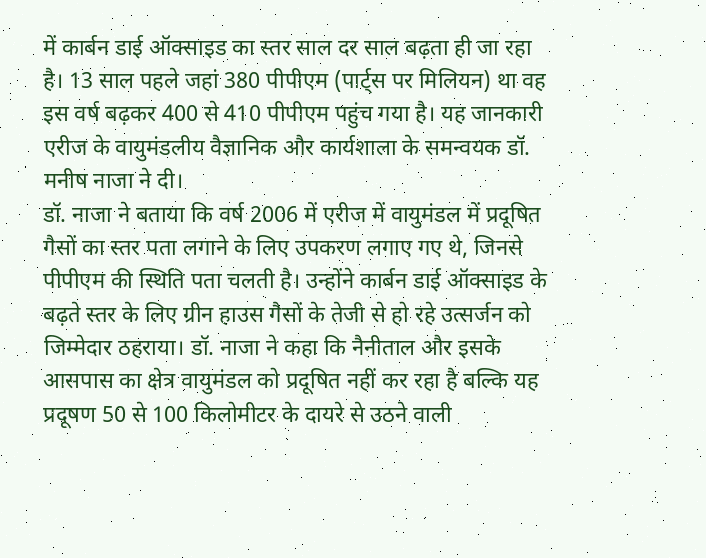में कार्बन डाई ऑक्साइड का स्तर साल दर साल बढ़ता ही जा रहा है। 13 साल पहले जहां 380 पीपीएम (पार्ट्स पर मिलियन) था वह इस वर्ष बढ़कर 400 से 410 पीपीएम पहुंच गया है। यह जानकारी एरीज के वायुमंडलीय वैज्ञानिक और कार्यशाला के समन्वयक डॉ. मनीष नाजा ने दी।
डॉ. नाजा ने बताया कि वर्ष 2006 में एरीज में वायुमंडल में प्रदूषित गैसों का स्तर पता लगाने के लिए उपकरण लगाए गए थे, जिनसे पीपीएम की स्थिति पता चलती है। उन्होंने कार्बन डाई ऑक्साइड के बढ़ते स्तर के लिए ग्रीन हाउस गैसों के तेजी से हो रहे उत्सर्जन को जिम्मेदार ठहराया। डॉ. नाजा ने कहा कि नैनीताल और इसके आसपास का क्षेत्र वायुमंडल को प्रदूषित नहीं कर रहा है बल्कि यह प्रदूषण 50 से 100 किलोमीटर के दायरे से उठने वाली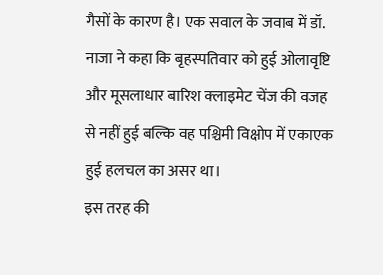गैसों के कारण है। एक सवाल के जवाब में डॉ. नाजा ने कहा कि बृहस्पतिवार को हुई ओलावृष्टि और मूसलाधार बारिश क्लाइमेट चेंज की वजह से नहीं हुई बल्कि वह पश्चिमी विक्षोप में एकाएक हुई हलचल का असर था।
इस तरह की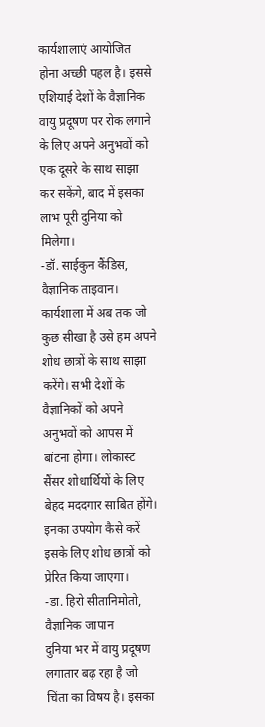कार्यशालाएं आयोजित होना अच्छी पहल है। इससे एशियाई देशों के वैज्ञानिक वायु प्रदूषण पर रोक लगाने के लिए अपने अनुभवों को एक दूसरे के साथ साझा कर सकेंगे, बाद में इसका लाभ पूरी दुनिया को मिलेगा।
-डॉ. साईकुन कैंडिस, वैज्ञानिक ताइवान।
कार्यशाला में अब तक जो कुछ सीखा है उसे हम अपने शोध छात्रों के साथ साझा करेंगे। सभी देशों के वैज्ञानिकों को अपने अनुभवों को आपस में बांटना होगा। लोकास्ट सैंसर शोधार्थियों के लिए बेहद मददगार साबित होंगे। इनका उपयोग कैसे करें इसके लिए शोध छात्रों को प्रेरित किया जाएगा।
-डा. हिरो सीतानिमोतो, वैज्ञानिक जापान
दुनिया भर में वायु प्रदूषण लगातार बढ़ रहा है जो चिंता का विषय है। इसका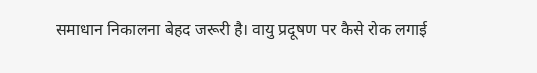समाधान निकालना बेहद जरूरी है। वायु प्रदूषण पर कैसे रोक लगाई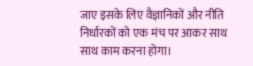जाए इसके लिए वैज्ञानिकों और नीति निर्धारकों को एक मंच पर आकर साथ साथ काम करना होगा।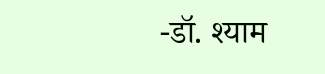-डॉ. श्याम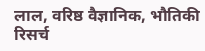लाल, वरिष्ठ वैज्ञानिक, भौतिकी रिसर्च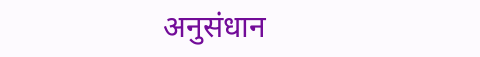अनुसंधान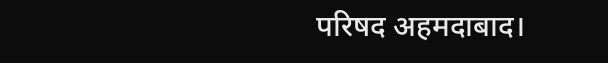परिषद अहमदाबाद।